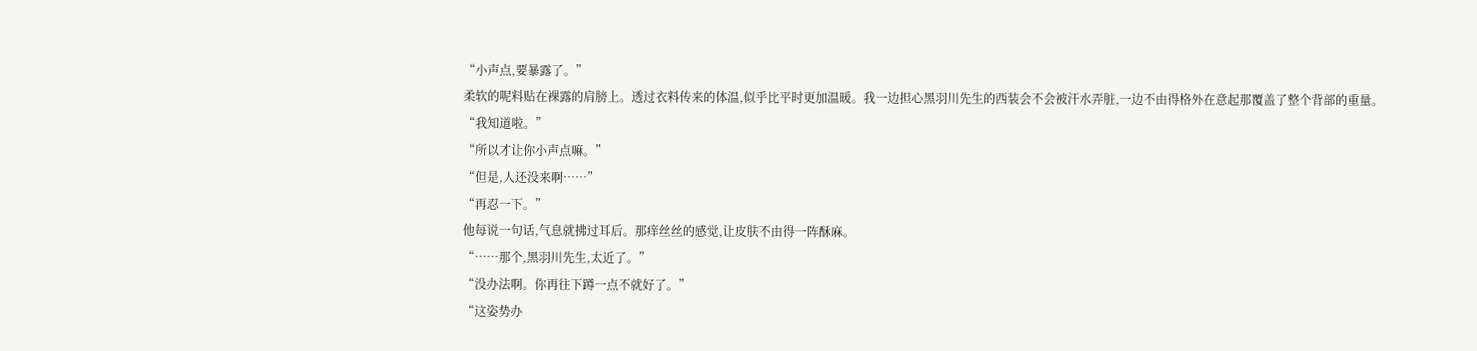“小声点,要暴露了。”
柔软的呢料贴在裸露的肩膀上。透过衣料传来的体温,似乎比平时更加温暖。我一边担心黑羽川先生的西装会不会被汗水弄脏,一边不由得格外在意起那覆盖了整个背部的重量。
“我知道啦。”
“所以才让你小声点嘛。”
“但是,人还没来啊……”
“再忍一下。”
他每说一句话,气息就拂过耳后。那痒丝丝的感觉,让皮肤不由得一阵酥麻。
“……那个,黑羽川先生,太近了。”
“没办法啊。你再往下蹲一点不就好了。”
“这姿势办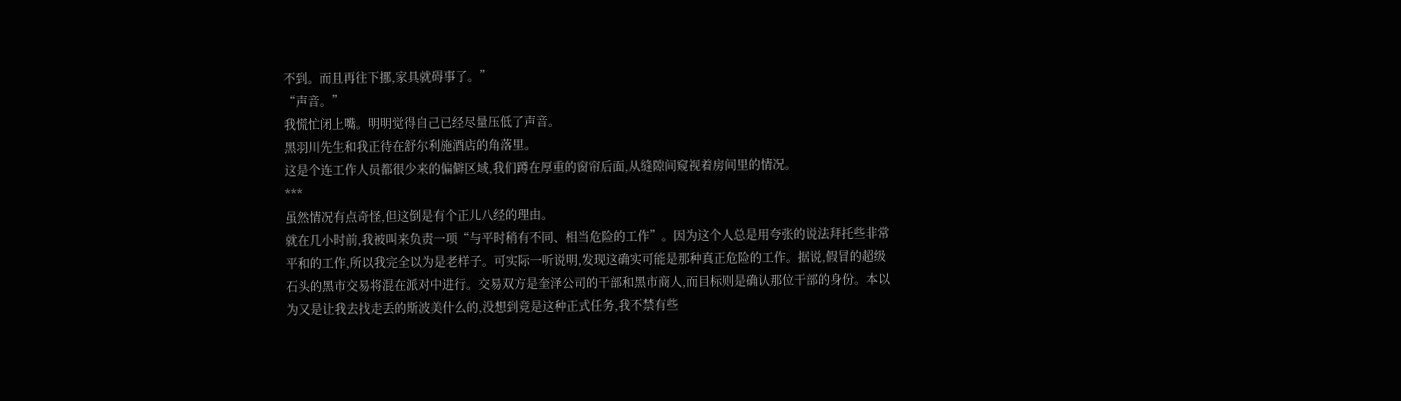不到。而且再往下挪,家具就碍事了。”
“声音。”
我慌忙闭上嘴。明明觉得自己已经尽量压低了声音。
黑羽川先生和我正待在舒尔利施酒店的角落里。
这是个连工作人员都很少来的偏僻区域,我们蹲在厚重的窗帘后面,从缝隙间窥视着房间里的情况。
***
虽然情况有点奇怪,但这倒是有个正儿八经的理由。
就在几小时前,我被叫来负责一项“与平时稍有不同、相当危险的工作”。因为这个人总是用夸张的说法拜托些非常平和的工作,所以我完全以为是老样子。可实际一听说明,发现这确实可能是那种真正危险的工作。据说,假冒的超级石头的黑市交易将混在派对中进行。交易双方是奎泽公司的干部和黑市商人,而目标则是确认那位干部的身份。本以为又是让我去找走丢的斯波美什么的,没想到竟是这种正式任务,我不禁有些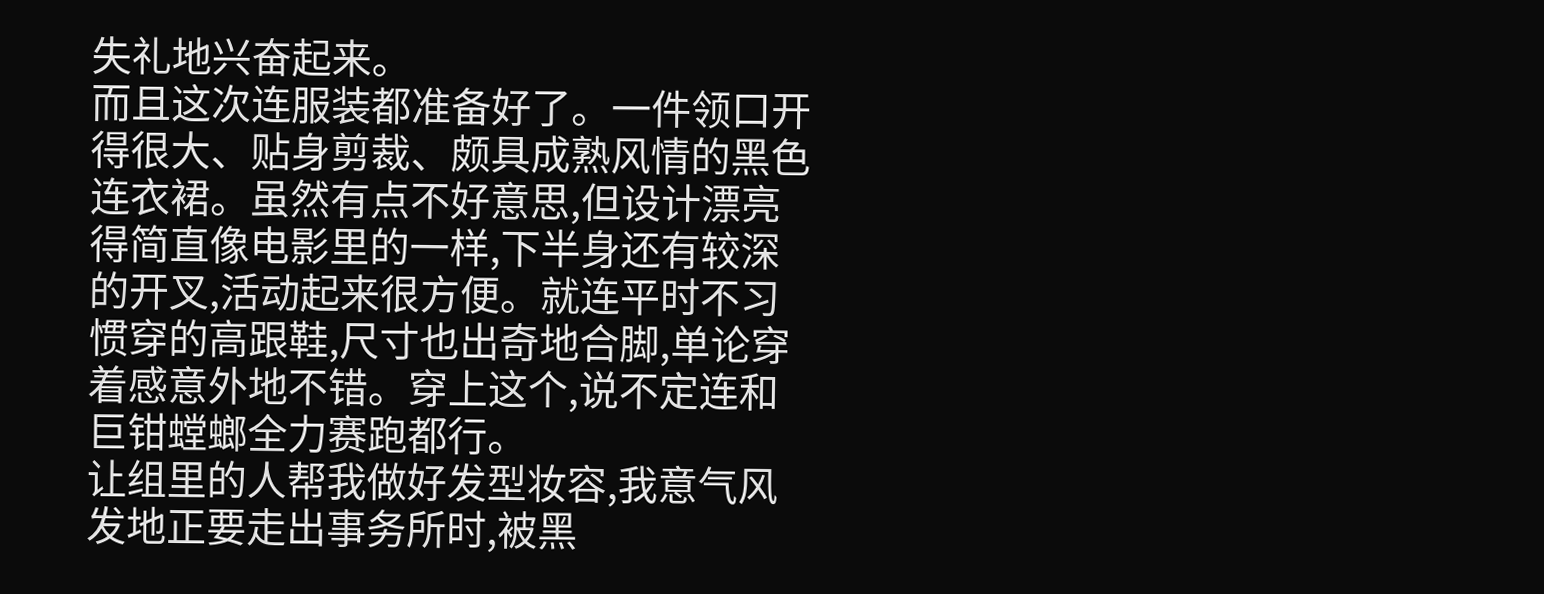失礼地兴奋起来。
而且这次连服装都准备好了。一件领口开得很大、贴身剪裁、颇具成熟风情的黑色连衣裙。虽然有点不好意思,但设计漂亮得简直像电影里的一样,下半身还有较深的开叉,活动起来很方便。就连平时不习惯穿的高跟鞋,尺寸也出奇地合脚,单论穿着感意外地不错。穿上这个,说不定连和巨钳螳螂全力赛跑都行。
让组里的人帮我做好发型妆容,我意气风发地正要走出事务所时,被黑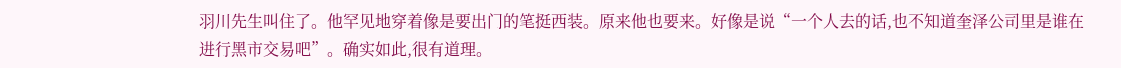羽川先生叫住了。他罕见地穿着像是要出门的笔挺西装。原来他也要来。好像是说“一个人去的话,也不知道奎泽公司里是谁在进行黑市交易吧”。确实如此,很有道理。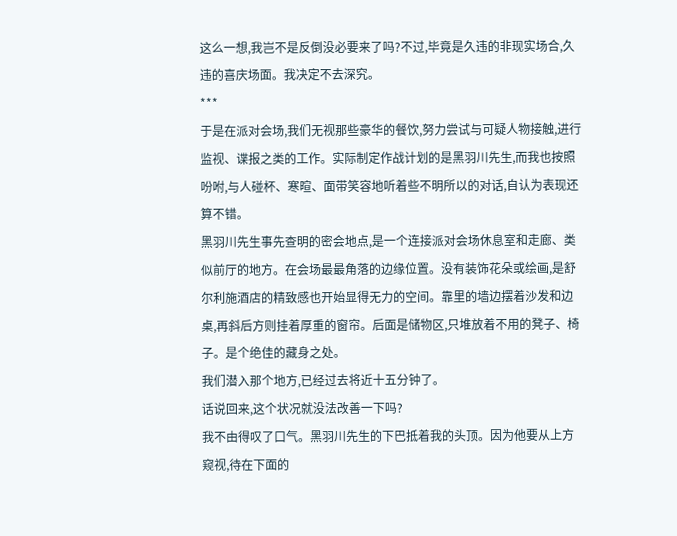这么一想,我岂不是反倒没必要来了吗?不过,毕竟是久违的非现实场合,久违的喜庆场面。我决定不去深究。
***
于是在派对会场,我们无视那些豪华的餐饮,努力尝试与可疑人物接触,进行监视、谍报之类的工作。实际制定作战计划的是黑羽川先生,而我也按照吩咐,与人碰杯、寒暄、面带笑容地听着些不明所以的对话,自认为表现还算不错。
黑羽川先生事先查明的密会地点,是一个连接派对会场休息室和走廊、类似前厅的地方。在会场最最角落的边缘位置。没有装饰花朵或绘画,是舒尔利施酒店的精致感也开始显得无力的空间。靠里的墙边摆着沙发和边桌,再斜后方则挂着厚重的窗帘。后面是储物区,只堆放着不用的凳子、椅子。是个绝佳的藏身之处。
我们潜入那个地方,已经过去将近十五分钟了。
话说回来,这个状况就没法改善一下吗?
我不由得叹了口气。黑羽川先生的下巴抵着我的头顶。因为他要从上方窥视,待在下面的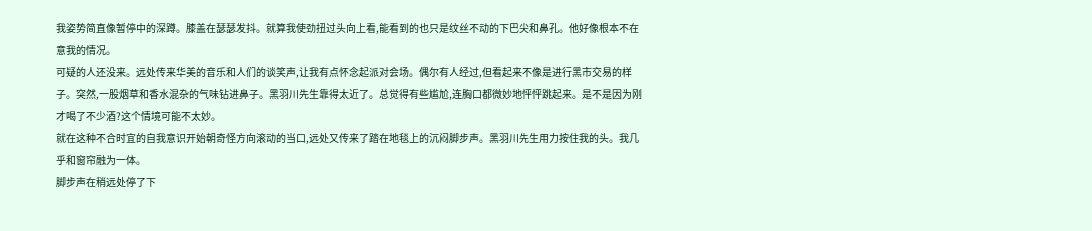我姿势简直像暂停中的深蹲。膝盖在瑟瑟发抖。就算我使劲扭过头向上看,能看到的也只是纹丝不动的下巴尖和鼻孔。他好像根本不在意我的情况。
可疑的人还没来。远处传来华美的音乐和人们的谈笑声,让我有点怀念起派对会场。偶尔有人经过,但看起来不像是进行黑市交易的样子。突然,一股烟草和香水混杂的气味钻进鼻子。黑羽川先生靠得太近了。总觉得有些尴尬,连胸口都微妙地怦怦跳起来。是不是因为刚才喝了不少酒?这个情境可能不太妙。
就在这种不合时宜的自我意识开始朝奇怪方向滚动的当口,远处又传来了踏在地毯上的沉闷脚步声。黑羽川先生用力按住我的头。我几乎和窗帘融为一体。
脚步声在稍远处停了下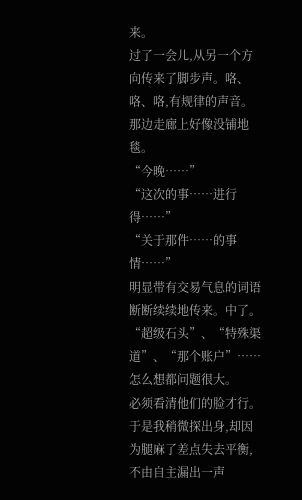来。
过了一会儿,从另一个方向传来了脚步声。咯、咯、咯,有规律的声音。那边走廊上好像没铺地毯。
“今晚……”
“这次的事……进行得……”
“关于那件……的事情……”
明显带有交易气息的词语断断续续地传来。中了。“超级石头”、“特殊渠道”、“那个账户”……怎么想都问题很大。
必须看清他们的脸才行。于是我稍微探出身,却因为腿麻了差点失去平衡,不由自主漏出一声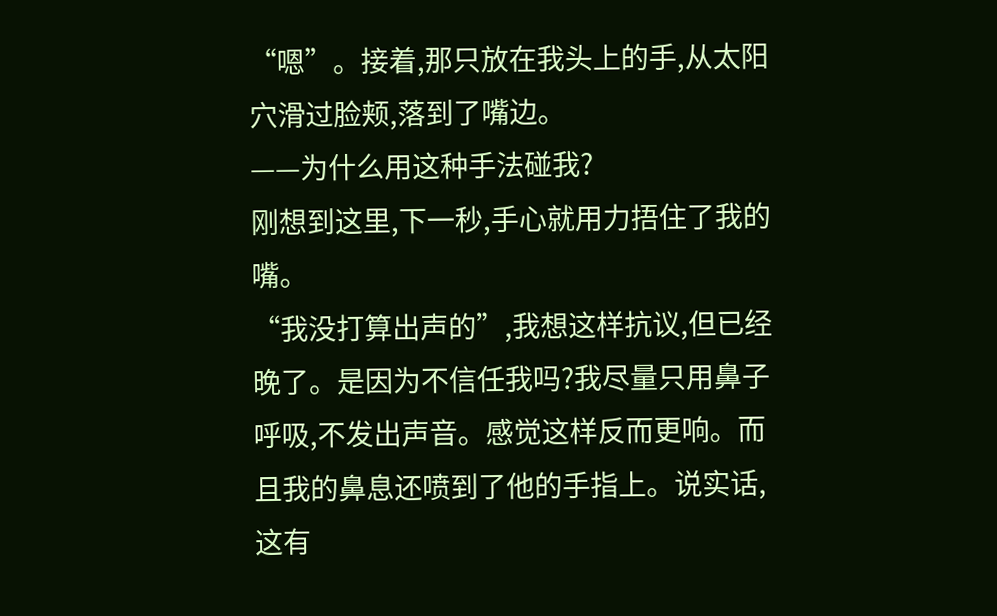“嗯”。接着,那只放在我头上的手,从太阳穴滑过脸颊,落到了嘴边。
——为什么用这种手法碰我?
刚想到这里,下一秒,手心就用力捂住了我的嘴。
“我没打算出声的”,我想这样抗议,但已经晚了。是因为不信任我吗?我尽量只用鼻子呼吸,不发出声音。感觉这样反而更响。而且我的鼻息还喷到了他的手指上。说实话,这有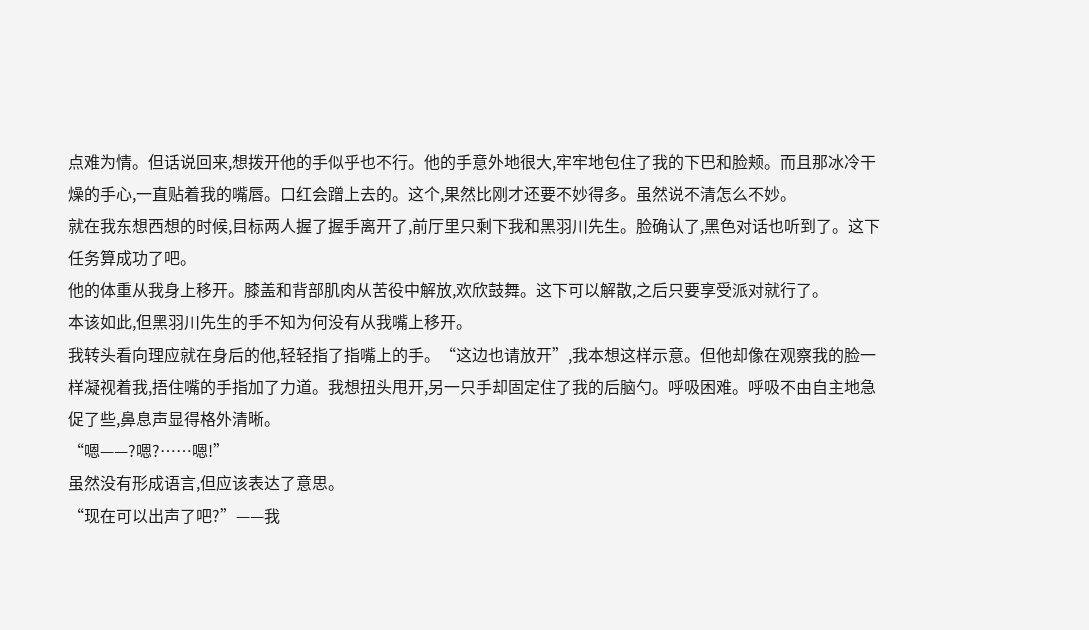点难为情。但话说回来,想拨开他的手似乎也不行。他的手意外地很大,牢牢地包住了我的下巴和脸颊。而且那冰冷干燥的手心,一直贴着我的嘴唇。口红会蹭上去的。这个,果然比刚才还要不妙得多。虽然说不清怎么不妙。
就在我东想西想的时候,目标两人握了握手离开了,前厅里只剩下我和黑羽川先生。脸确认了,黑色对话也听到了。这下任务算成功了吧。
他的体重从我身上移开。膝盖和背部肌肉从苦役中解放,欢欣鼓舞。这下可以解散,之后只要享受派对就行了。
本该如此,但黑羽川先生的手不知为何没有从我嘴上移开。
我转头看向理应就在身后的他,轻轻指了指嘴上的手。“这边也请放开”,我本想这样示意。但他却像在观察我的脸一样凝视着我,捂住嘴的手指加了力道。我想扭头甩开,另一只手却固定住了我的后脑勺。呼吸困难。呼吸不由自主地急促了些,鼻息声显得格外清晰。
“嗯——?嗯?……嗯!”
虽然没有形成语言,但应该表达了意思。
“现在可以出声了吧?”——我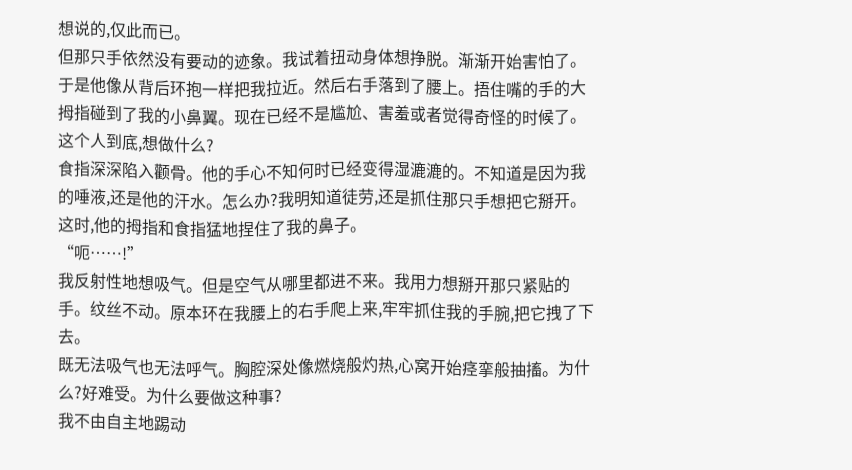想说的,仅此而已。
但那只手依然没有要动的迹象。我试着扭动身体想挣脱。渐渐开始害怕了。于是他像从背后环抱一样把我拉近。然后右手落到了腰上。捂住嘴的手的大拇指碰到了我的小鼻翼。现在已经不是尴尬、害羞或者觉得奇怪的时候了。这个人到底,想做什么?
食指深深陷入颧骨。他的手心不知何时已经变得湿漉漉的。不知道是因为我的唾液,还是他的汗水。怎么办?我明知道徒劳,还是抓住那只手想把它掰开。
这时,他的拇指和食指猛地捏住了我的鼻子。
“呃……!”
我反射性地想吸气。但是空气从哪里都进不来。我用力想掰开那只紧贴的手。纹丝不动。原本环在我腰上的右手爬上来,牢牢抓住我的手腕,把它拽了下去。
既无法吸气也无法呼气。胸腔深处像燃烧般灼热,心窝开始痉挛般抽搐。为什么?好难受。为什么要做这种事?
我不由自主地踢动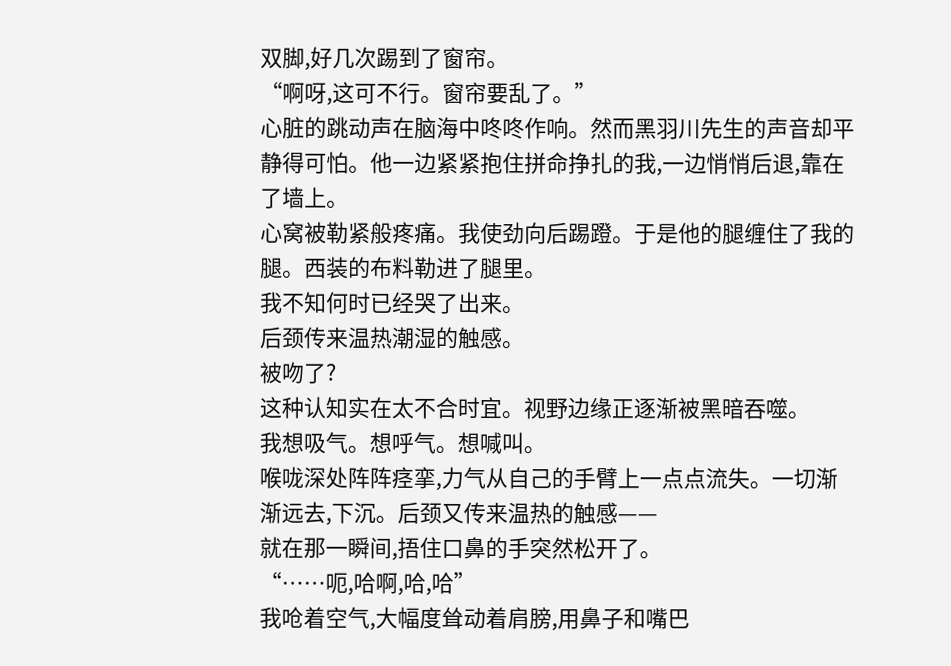双脚,好几次踢到了窗帘。
“啊呀,这可不行。窗帘要乱了。”
心脏的跳动声在脑海中咚咚作响。然而黑羽川先生的声音却平静得可怕。他一边紧紧抱住拼命挣扎的我,一边悄悄后退,靠在了墙上。
心窝被勒紧般疼痛。我使劲向后踢蹬。于是他的腿缠住了我的腿。西装的布料勒进了腿里。
我不知何时已经哭了出来。
后颈传来温热潮湿的触感。
被吻了?
这种认知实在太不合时宜。视野边缘正逐渐被黑暗吞噬。
我想吸气。想呼气。想喊叫。
喉咙深处阵阵痉挛,力气从自己的手臂上一点点流失。一切渐渐远去,下沉。后颈又传来温热的触感——
就在那一瞬间,捂住口鼻的手突然松开了。
“……呃,哈啊,哈,哈”
我呛着空气,大幅度耸动着肩膀,用鼻子和嘴巴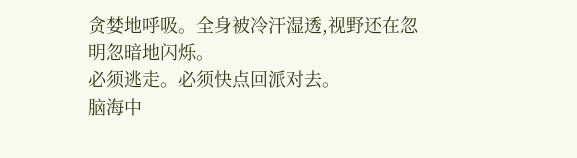贪婪地呼吸。全身被冷汗湿透,视野还在忽明忽暗地闪烁。
必须逃走。必须快点回派对去。
脑海中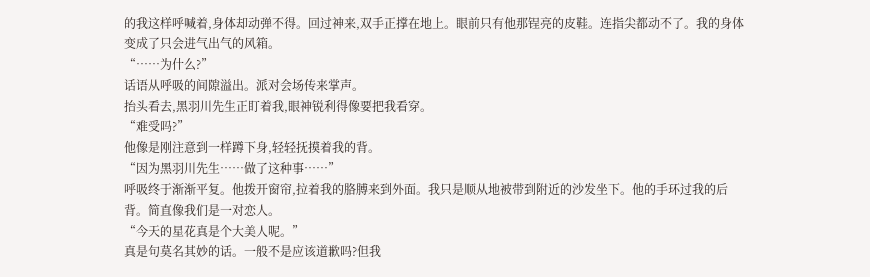的我这样呼喊着,身体却动弹不得。回过神来,双手正撑在地上。眼前只有他那锃亮的皮鞋。连指尖都动不了。我的身体变成了只会进气出气的风箱。
“……为什么?”
话语从呼吸的间隙溢出。派对会场传来掌声。
抬头看去,黑羽川先生正盯着我,眼神锐利得像要把我看穿。
“难受吗?”
他像是刚注意到一样蹲下身,轻轻抚摸着我的背。
“因为黑羽川先生……做了这种事……”
呼吸终于渐渐平复。他拨开窗帘,拉着我的胳膊来到外面。我只是顺从地被带到附近的沙发坐下。他的手环过我的后背。简直像我们是一对恋人。
“今天的星花真是个大美人呢。”
真是句莫名其妙的话。一般不是应该道歉吗?但我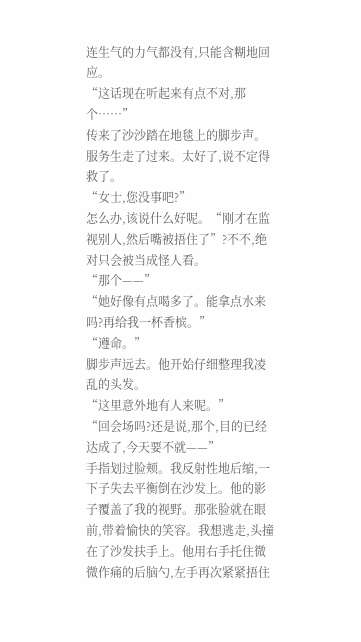连生气的力气都没有,只能含糊地回应。
“这话现在听起来有点不对,那个……”
传来了沙沙踏在地毯上的脚步声。服务生走了过来。太好了,说不定得救了。
“女士,您没事吧?”
怎么办,该说什么好呢。“刚才在监视别人,然后嘴被捂住了”?不不,绝对只会被当成怪人看。
“那个——”
“她好像有点喝多了。能拿点水来吗?再给我一杯香槟。”
“遵命。”
脚步声远去。他开始仔细整理我凌乱的头发。
“这里意外地有人来呢。”
“回会场吗?还是说,那个,目的已经达成了,今天要不就——”
手指划过脸颊。我反射性地后缩,一下子失去平衡倒在沙发上。他的影子覆盖了我的视野。那张脸就在眼前,带着愉快的笑容。我想逃走,头撞在了沙发扶手上。他用右手托住微微作痛的后脑勺,左手再次紧紧捂住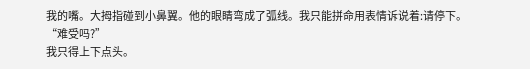我的嘴。大拇指碰到小鼻翼。他的眼睛弯成了弧线。我只能拼命用表情诉说着:请停下。
“难受吗?”
我只得上下点头。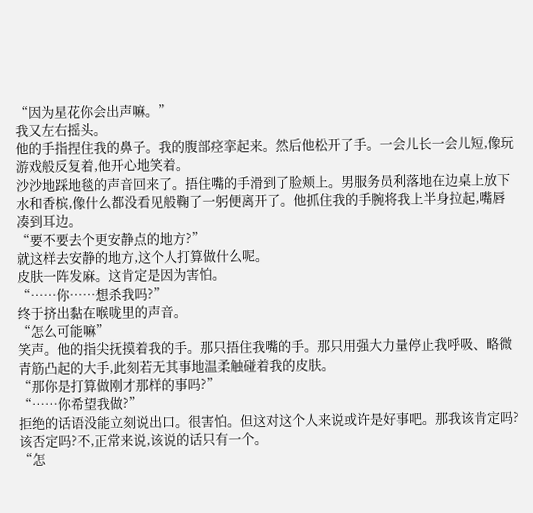“因为星花你会出声嘛。”
我又左右摇头。
他的手指捏住我的鼻子。我的腹部痉挛起来。然后他松开了手。一会儿长一会儿短,像玩游戏般反复着,他开心地笑着。
沙沙地踩地毯的声音回来了。捂住嘴的手滑到了脸颊上。男服务员利落地在边桌上放下水和香槟,像什么都没看见般鞠了一躬便离开了。他抓住我的手腕将我上半身拉起,嘴唇凑到耳边。
“要不要去个更安静点的地方?”
就这样去安静的地方,这个人打算做什么呢。
皮肤一阵发麻。这肯定是因为害怕。
“……你……想杀我吗?”
终于挤出黏在喉咙里的声音。
“怎么可能嘛”
笑声。他的指尖抚摸着我的手。那只捂住我嘴的手。那只用强大力量停止我呼吸、略微青筋凸起的大手,此刻若无其事地温柔触碰着我的皮肤。
“那你是打算做刚才那样的事吗?”
“……你希望我做?”
拒绝的话语没能立刻说出口。很害怕。但这对这个人来说或许是好事吧。那我该肯定吗?该否定吗?不,正常来说,该说的话只有一个。
“怎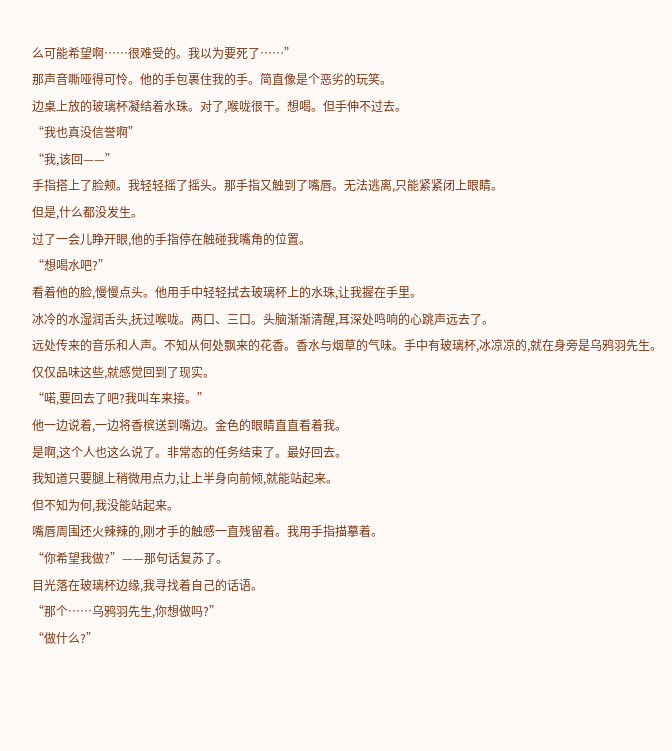么可能希望啊……很难受的。我以为要死了……”
那声音嘶哑得可怜。他的手包裹住我的手。简直像是个恶劣的玩笑。
边桌上放的玻璃杯凝结着水珠。对了,喉咙很干。想喝。但手伸不过去。
“我也真没信誉啊”
“我,该回——”
手指搭上了脸颊。我轻轻摇了摇头。那手指又触到了嘴唇。无法逃离,只能紧紧闭上眼睛。
但是,什么都没发生。
过了一会儿睁开眼,他的手指停在触碰我嘴角的位置。
“想喝水吧?”
看着他的脸,慢慢点头。他用手中轻轻拭去玻璃杯上的水珠,让我握在手里。
冰冷的水湿润舌头,抚过喉咙。两口、三口。头脑渐渐清醒,耳深处鸣响的心跳声远去了。
远处传来的音乐和人声。不知从何处飘来的花香。香水与烟草的气味。手中有玻璃杯,冰凉凉的,就在身旁是乌鸦羽先生。
仅仅品味这些,就感觉回到了现实。
“喏,要回去了吧?我叫车来接。”
他一边说着,一边将香槟送到嘴边。金色的眼睛直直看着我。
是啊,这个人也这么说了。非常态的任务结束了。最好回去。
我知道只要腿上稍微用点力,让上半身向前倾,就能站起来。
但不知为何,我没能站起来。
嘴唇周围还火辣辣的,刚才手的触感一直残留着。我用手指描摹着。
“你希望我做?”——那句话复苏了。
目光落在玻璃杯边缘,我寻找着自己的话语。
“那个……乌鸦羽先生,你想做吗?”
“做什么?”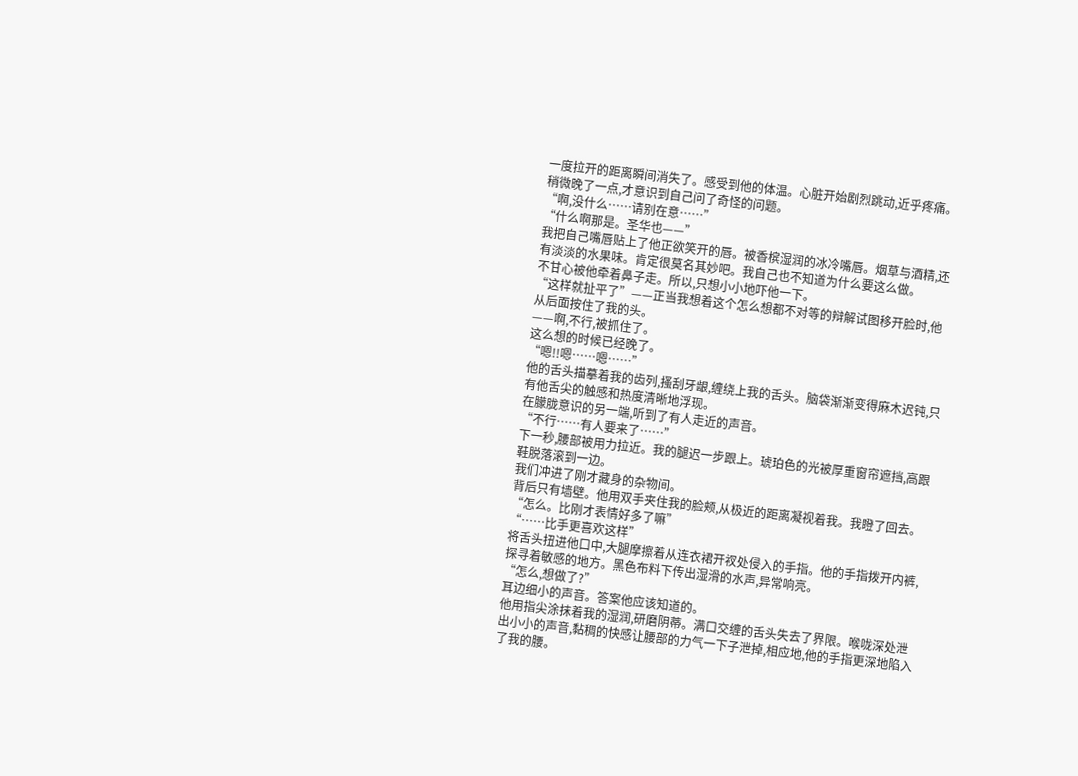一度拉开的距离瞬间消失了。感受到他的体温。心脏开始剧烈跳动,近乎疼痛。
稍微晚了一点,才意识到自己问了奇怪的问题。
“啊,没什么……请别在意……”
“什么啊那是。圣华也——”
我把自己嘴唇贴上了他正欲笑开的唇。被香槟湿润的冰冷嘴唇。烟草与酒精,还有淡淡的水果味。肯定很莫名其妙吧。我自己也不知道为什么要这么做。
不甘心被他牵着鼻子走。所以,只想小小地吓他一下。
“这样就扯平了”——正当我想着这个怎么想都不对等的辩解试图移开脸时,他从后面按住了我的头。
——啊,不行,被抓住了。
这么想的时候已经晚了。
“嗯!!嗯……嗯……”
他的舌头描摹着我的齿列,搔刮牙龈,缠绕上我的舌头。脑袋渐渐变得麻木迟钝,只有他舌尖的触感和热度清晰地浮现。
在朦胧意识的另一端,听到了有人走近的声音。
“不行……有人要来了……”
下一秒,腰部被用力拉近。我的腿迟一步跟上。琥珀色的光被厚重窗帘遮挡,高跟鞋脱落滚到一边。
我们冲进了刚才藏身的杂物间。
背后只有墙壁。他用双手夹住我的脸颊,从极近的距离凝视着我。我瞪了回去。
“怎么。比刚才表情好多了嘛”
“……比手更喜欢这样”
将舌头扭进他口中,大腿摩擦着从连衣裙开衩处侵入的手指。他的手指拨开内裤,探寻着敏感的地方。黑色布料下传出湿滑的水声,异常响亮。
“怎么,想做了?”
耳边细小的声音。答案他应该知道的。
他用指尖涂抹着我的湿润,研磨阴蒂。满口交缠的舌头失去了界限。喉咙深处泄出小小的声音,黏稠的快感让腰部的力气一下子泄掉,相应地,他的手指更深地陷入了我的腰。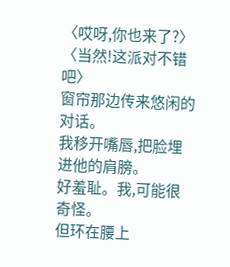〈哎呀,你也来了?〉
〈当然!这派对不错吧〉
窗帘那边传来悠闲的对话。
我移开嘴唇,把脸埋进他的肩膀。
好羞耻。我,可能很奇怪。
但环在腰上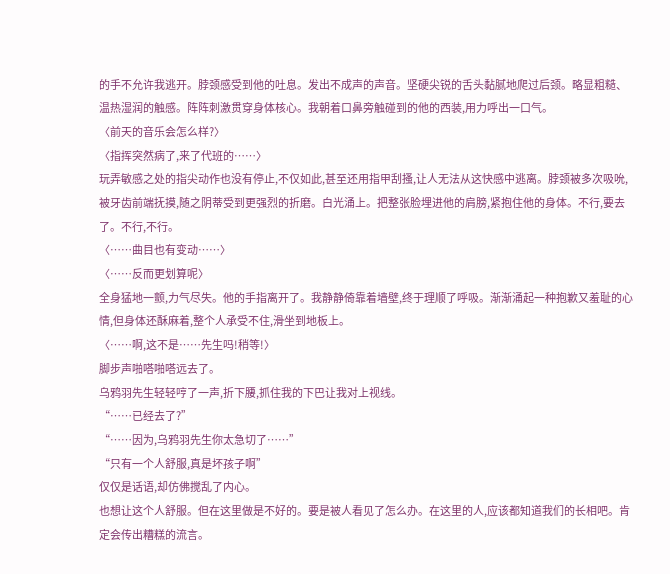的手不允许我逃开。脖颈感受到他的吐息。发出不成声的声音。坚硬尖锐的舌头黏腻地爬过后颈。略显粗糙、温热湿润的触感。阵阵刺激贯穿身体核心。我朝着口鼻旁触碰到的他的西装,用力呼出一口气。
〈前天的音乐会怎么样?〉
〈指挥突然病了,来了代班的……〉
玩弄敏感之处的指尖动作也没有停止,不仅如此,甚至还用指甲刮搔,让人无法从这快感中逃离。脖颈被多次吸吮,被牙齿前端抚摸,随之阴蒂受到更强烈的折磨。白光涌上。把整张脸埋进他的肩膀,紧抱住他的身体。不行,要去了。不行,不行。
〈……曲目也有变动……〉
〈……反而更划算呢〉
全身猛地一颤,力气尽失。他的手指离开了。我静静倚靠着墙壁,终于理顺了呼吸。渐渐涌起一种抱歉又羞耻的心情,但身体还酥麻着,整个人承受不住,滑坐到地板上。
〈……啊,这不是……先生吗!稍等!〉
脚步声啪嗒啪嗒远去了。
乌鸦羽先生轻轻哼了一声,折下腰,抓住我的下巴让我对上视线。
“……已经去了?”
“……因为,乌鸦羽先生你太急切了……”
“只有一个人舒服,真是坏孩子啊”
仅仅是话语,却仿佛搅乱了内心。
也想让这个人舒服。但在这里做是不好的。要是被人看见了怎么办。在这里的人,应该都知道我们的长相吧。肯定会传出糟糕的流言。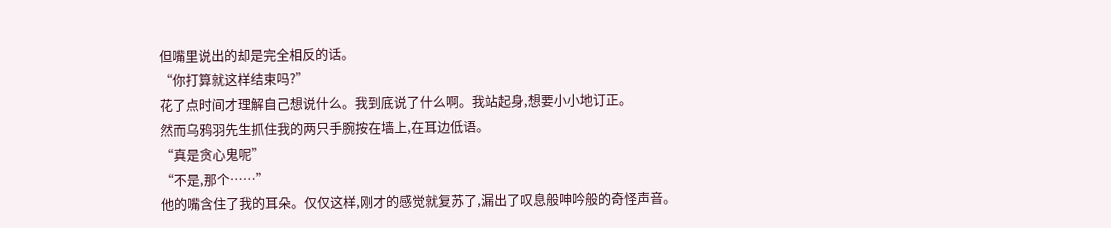但嘴里说出的却是完全相反的话。
“你打算就这样结束吗?”
花了点时间才理解自己想说什么。我到底说了什么啊。我站起身,想要小小地订正。
然而乌鸦羽先生抓住我的两只手腕按在墙上,在耳边低语。
“真是贪心鬼呢”
“不是,那个……”
他的嘴含住了我的耳朵。仅仅这样,刚才的感觉就复苏了,漏出了叹息般呻吟般的奇怪声音。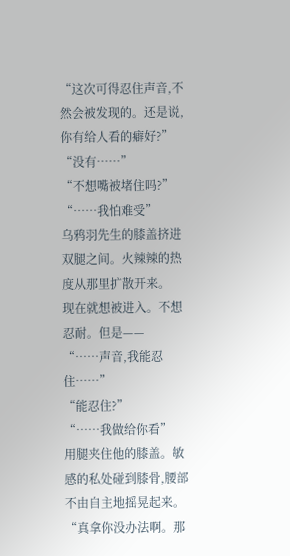“这次可得忍住声音,不然会被发现的。还是说,你有给人看的癖好?”
“没有……”
“不想嘴被堵住吗?”
“……我怕难受”
乌鸦羽先生的膝盖挤进双腿之间。火辣辣的热度从那里扩散开来。
现在就想被进入。不想忍耐。但是——
“……声音,我能忍住……”
“能忍住?”
“……我做给你看”
用腿夹住他的膝盖。敏感的私处碰到膝骨,腰部不由自主地摇晃起来。
“真拿你没办法啊。那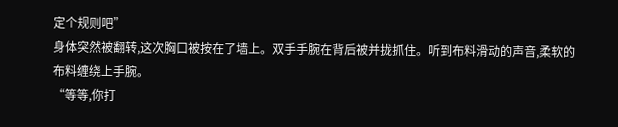定个规则吧”
身体突然被翻转,这次胸口被按在了墙上。双手手腕在背后被并拢抓住。听到布料滑动的声音,柔软的布料缠绕上手腕。
“等等,你打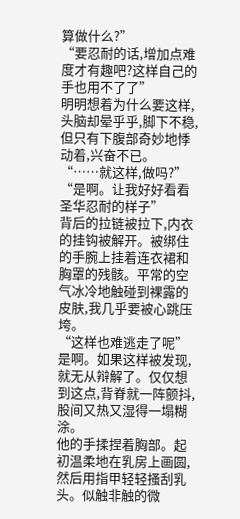算做什么?”
“要忍耐的话,增加点难度才有趣吧?这样自己的手也用不了了”
明明想着为什么要这样,头脑却晕乎乎,脚下不稳,但只有下腹部奇妙地悸动着,兴奋不已。
“……就这样,做吗?”
“是啊。让我好好看看圣华忍耐的样子”
背后的拉链被拉下,内衣的挂钩被解开。被绑住的手腕上挂着连衣裙和胸罩的残骸。平常的空气冰冷地触碰到裸露的皮肤,我几乎要被心跳压垮。
“这样也难逃走了呢”
是啊。如果这样被发现,就无从辩解了。仅仅想到这点,背脊就一阵颤抖,股间又热又湿得一塌糊涂。
他的手揉捏着胸部。起初温柔地在乳房上画圆,然后用指甲轻轻搔刮乳头。似触非触的微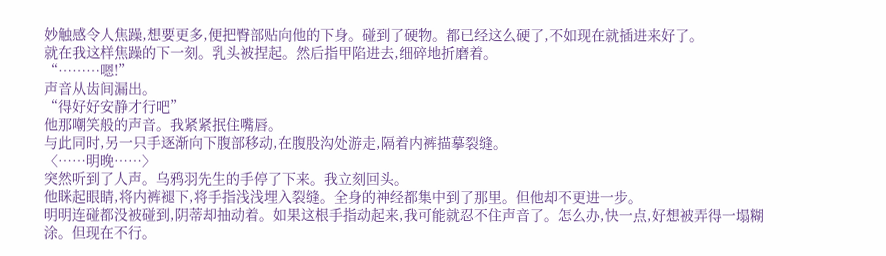妙触感令人焦躁,想要更多,便把臀部贴向他的下身。碰到了硬物。都已经这么硬了,不如现在就插进来好了。
就在我这样焦躁的下一刻。乳头被捏起。然后指甲陷进去,细碎地折磨着。
“………嗯!”
声音从齿间漏出。
“得好好安静才行吧”
他那嘲笑般的声音。我紧紧抿住嘴唇。
与此同时,另一只手逐渐向下腹部移动,在腹股沟处游走,隔着内裤描摹裂缝。
〈……明晚……〉
突然听到了人声。乌鸦羽先生的手停了下来。我立刻回头。
他眯起眼睛,将内裤褪下,将手指浅浅埋入裂缝。全身的神经都集中到了那里。但他却不更进一步。
明明连碰都没被碰到,阴蒂却抽动着。如果这根手指动起来,我可能就忍不住声音了。怎么办,快一点,好想被弄得一塌糊涂。但现在不行。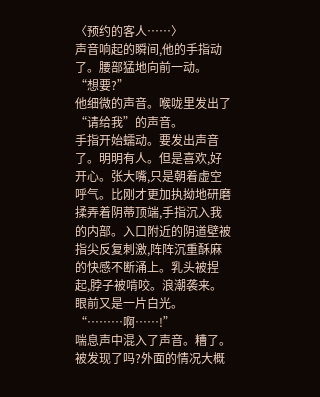〈预约的客人……〉
声音响起的瞬间,他的手指动了。腰部猛地向前一动。
“想要?”
他细微的声音。喉咙里发出了“请给我”的声音。
手指开始蠕动。要发出声音了。明明有人。但是喜欢,好开心。张大嘴,只是朝着虚空呼气。比刚才更加执拗地研磨揉弄着阴蒂顶端,手指沉入我的内部。入口附近的阴道壁被指尖反复刺激,阵阵沉重酥麻的快感不断涌上。乳头被捏起,脖子被啃咬。浪潮袭来。眼前又是一片白光。
“………啊……!”
喘息声中混入了声音。糟了。被发现了吗?外面的情况大概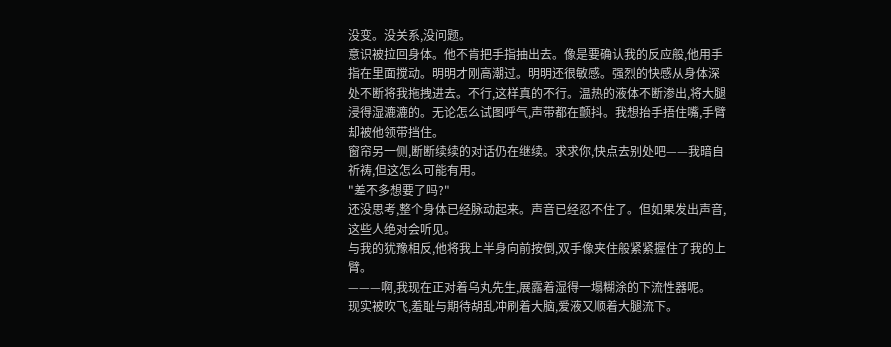没变。没关系,没问题。
意识被拉回身体。他不肯把手指抽出去。像是要确认我的反应般,他用手指在里面搅动。明明才刚高潮过。明明还很敏感。强烈的快感从身体深处不断将我拖拽进去。不行,这样真的不行。温热的液体不断渗出,将大腿浸得湿漉漉的。无论怎么试图呼气,声带都在颤抖。我想抬手捂住嘴,手臂却被他领带挡住。
窗帘另一侧,断断续续的对话仍在继续。求求你,快点去别处吧——我暗自祈祷,但这怎么可能有用。
"差不多想要了吗?"
还没思考,整个身体已经脉动起来。声音已经忍不住了。但如果发出声音,这些人绝对会听见。
与我的犹豫相反,他将我上半身向前按倒,双手像夹住般紧紧握住了我的上臂。
———啊,我现在正对着乌丸先生,展露着湿得一塌糊涂的下流性器呢。
现实被吹飞,羞耻与期待胡乱冲刷着大脑,爱液又顺着大腿流下。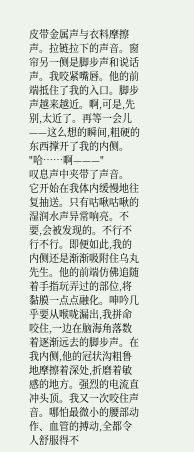皮带金属声与衣料摩擦声。拉链拉下的声音。窗帘另一侧是脚步声和说话声。我咬紧嘴唇。他的前端抵住了我的入口。脚步声越来越近。啊,可是,先别,太近了。再等一会儿——这么想的瞬间,粗硬的东西撑开了我的内侧。
"哈……啊———"
叹息声中夹带了声音。
它开始在我体内缓慢地往复抽送。只有咕啾咕啾的湿润水声异常响亮。不要,会被发现的。不行不行不行。即便如此,我的内侧还是渐渐吸附住乌丸先生。他的前端仿佛追随着手指玩弄过的部位,将黏膜一点点融化。呻吟几乎要从喉咙漏出,我拼命咬住,一边在脑海角落数着逐渐远去的脚步声。在我内侧,他的冠状沟粗鲁地摩擦着深处,折磨着敏感的地方。强烈的电流直冲头顶。我又一次咬住声音。哪怕最微小的腰部动作、血管的搏动,全都令人舒服得不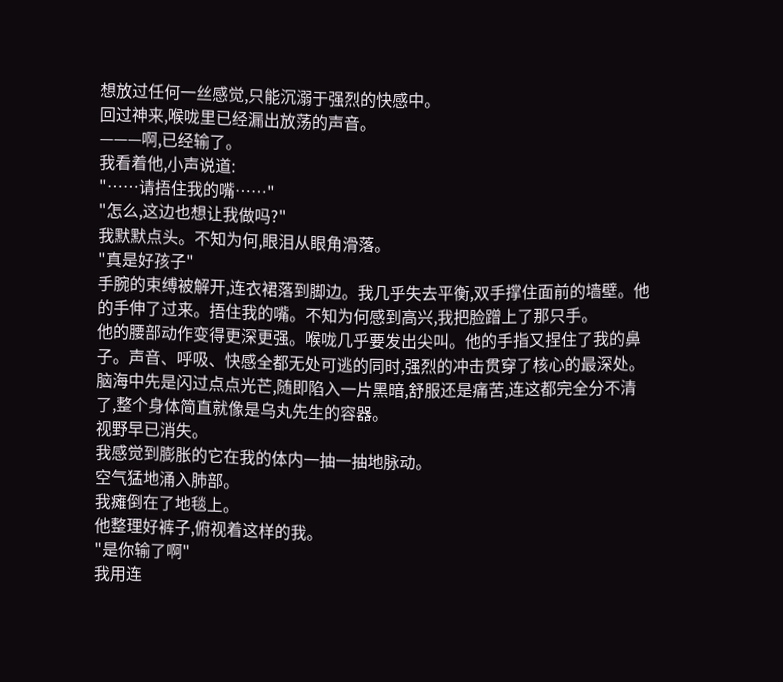想放过任何一丝感觉,只能沉溺于强烈的快感中。
回过神来,喉咙里已经漏出放荡的声音。
———啊,已经输了。
我看着他,小声说道:
"……请捂住我的嘴……"
"怎么,这边也想让我做吗?"
我默默点头。不知为何,眼泪从眼角滑落。
"真是好孩子"
手腕的束缚被解开,连衣裙落到脚边。我几乎失去平衡,双手撑住面前的墙壁。他的手伸了过来。捂住我的嘴。不知为何感到高兴,我把脸蹭上了那只手。
他的腰部动作变得更深更强。喉咙几乎要发出尖叫。他的手指又捏住了我的鼻子。声音、呼吸、快感全都无处可逃的同时,强烈的冲击贯穿了核心的最深处。脑海中先是闪过点点光芒,随即陷入一片黑暗,舒服还是痛苦,连这都完全分不清了,整个身体简直就像是乌丸先生的容器。
视野早已消失。
我感觉到膨胀的它在我的体内一抽一抽地脉动。
空气猛地涌入肺部。
我瘫倒在了地毯上。
他整理好裤子,俯视着这样的我。
"是你输了啊"
我用连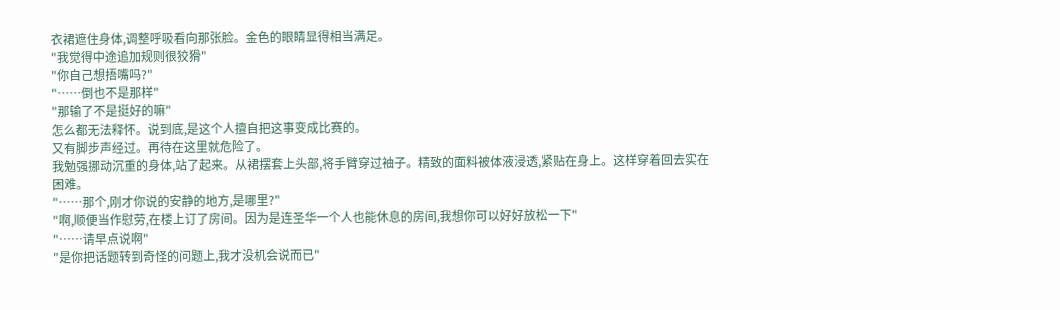衣裙遮住身体,调整呼吸看向那张脸。金色的眼睛显得相当满足。
"我觉得中途追加规则很狡猾"
"你自己想捂嘴吗?"
"……倒也不是那样"
"那输了不是挺好的嘛"
怎么都无法释怀。说到底,是这个人擅自把这事变成比赛的。
又有脚步声经过。再待在这里就危险了。
我勉强挪动沉重的身体,站了起来。从裙摆套上头部,将手臂穿过袖子。精致的面料被体液浸透,紧贴在身上。这样穿着回去实在困难。
"……那个,刚才你说的安静的地方,是哪里?"
"啊,顺便当作慰劳,在楼上订了房间。因为是连圣华一个人也能休息的房间,我想你可以好好放松一下"
"……请早点说啊"
"是你把话题转到奇怪的问题上,我才没机会说而已"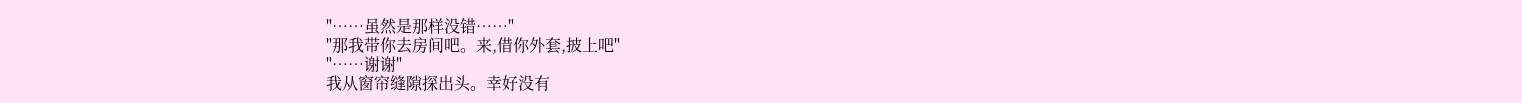"……虽然是那样没错……"
"那我带你去房间吧。来,借你外套,披上吧"
"……谢谢"
我从窗帘缝隙探出头。幸好没有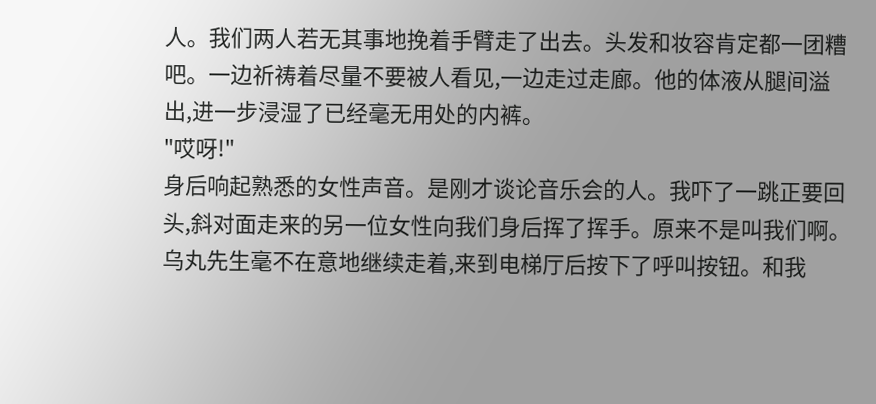人。我们两人若无其事地挽着手臂走了出去。头发和妆容肯定都一团糟吧。一边祈祷着尽量不要被人看见,一边走过走廊。他的体液从腿间溢出,进一步浸湿了已经毫无用处的内裤。
"哎呀!"
身后响起熟悉的女性声音。是刚才谈论音乐会的人。我吓了一跳正要回头,斜对面走来的另一位女性向我们身后挥了挥手。原来不是叫我们啊。
乌丸先生毫不在意地继续走着,来到电梯厅后按下了呼叫按钮。和我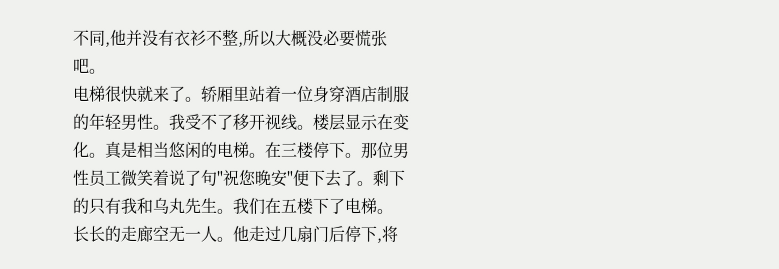不同,他并没有衣衫不整,所以大概没必要慌张吧。
电梯很快就来了。轿厢里站着一位身穿酒店制服的年轻男性。我受不了移开视线。楼层显示在变化。真是相当悠闲的电梯。在三楼停下。那位男性员工微笑着说了句"祝您晚安"便下去了。剩下的只有我和乌丸先生。我们在五楼下了电梯。
长长的走廊空无一人。他走过几扇门后停下,将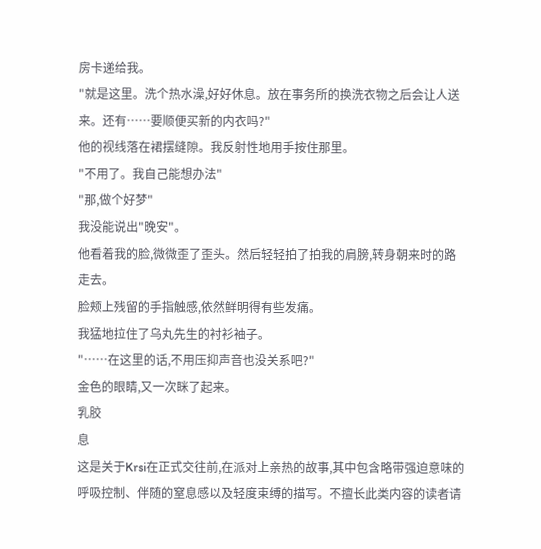房卡递给我。
"就是这里。洗个热水澡,好好休息。放在事务所的换洗衣物之后会让人送来。还有……要顺便买新的内衣吗?"
他的视线落在裙摆缝隙。我反射性地用手按住那里。
"不用了。我自己能想办法"
"那,做个好梦"
我没能说出"晚安"。
他看着我的脸,微微歪了歪头。然后轻轻拍了拍我的肩膀,转身朝来时的路走去。
脸颊上残留的手指触感,依然鲜明得有些发痛。
我猛地拉住了乌丸先生的衬衫袖子。
"……在这里的话,不用压抑声音也没关系吧?"
金色的眼睛,又一次眯了起来。
乳胶
息
这是关于Krsi在正式交往前,在派对上亲热的故事,其中包含略带强迫意味的呼吸控制、伴随的窒息感以及轻度束缚的描写。不擅长此类内容的读者请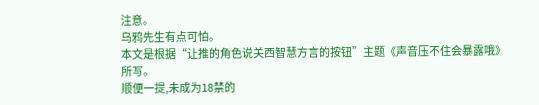注意。
乌鸦先生有点可怕。
本文是根据“让推的角色说关西智慧方言的按钮”主题《声音压不住会暴露哦》所写。
顺便一提,未成为18禁的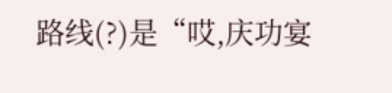路线(?)是“哎,庆功宴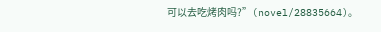可以去吃烤肉吗?”(novel/28835664)。